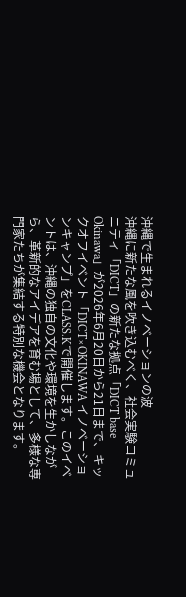沖縄で生まれるイノベーションの波
沖縄に新たな風を吹き込むべく、社会実験コミュニティ「DICT」の新たな拠点「DICT base Okinawa」が2026年6月20日から21日まで、キックオフイベント「DICT×OKINAWA イノベーションキャンプ」をCLASS.Kで開催します。このイベントは、沖縄の独自の文化や環境を生かしながら、革新的なアイデアを育む場として、多様な専門家たちが集結する特別な機会となります。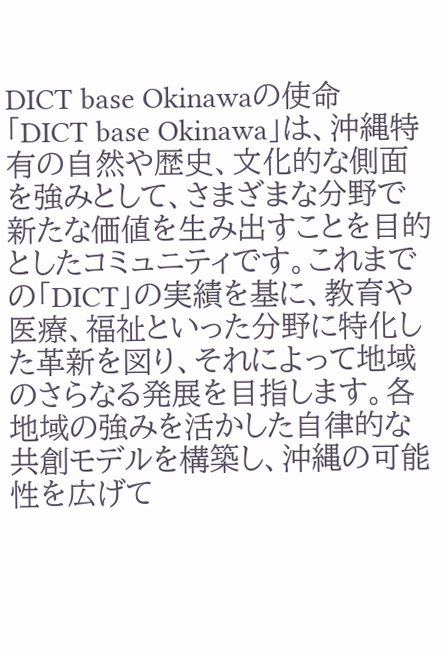DICT base Okinawaの使命
「DICT base Okinawa」は、沖縄特有の自然や歴史、文化的な側面を強みとして、さまざまな分野で新たな価値を生み出すことを目的としたコミュニティです。これまでの「DICT」の実績を基に、教育や医療、福祉といった分野に特化した革新を図り、それによって地域のさらなる発展を目指します。各地域の強みを活かした自律的な共創モデルを構築し、沖縄の可能性を広げて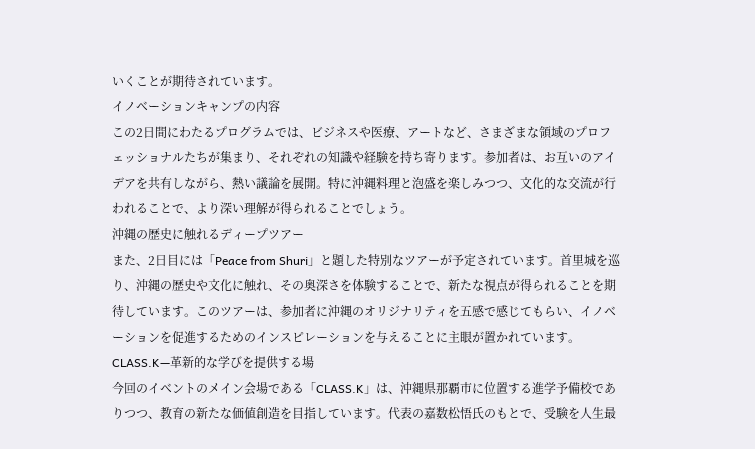いくことが期待されています。
イノベーションキャンプの内容
この2日間にわたるプログラムでは、ビジネスや医療、アートなど、さまざまな領域のプロフェッショナルたちが集まり、それぞれの知識や経験を持ち寄ります。参加者は、お互いのアイデアを共有しながら、熱い議論を展開。特に沖縄料理と泡盛を楽しみつつ、文化的な交流が行われることで、より深い理解が得られることでしょう。
沖縄の歴史に触れるディープツアー
また、2日目には「Peace from Shuri」と題した特別なツアーが予定されています。首里城を巡り、沖縄の歴史や文化に触れ、その奥深さを体験することで、新たな視点が得られることを期待しています。このツアーは、参加者に沖縄のオリジナリティを五感で感じてもらい、イノベーションを促進するためのインスピレーションを与えることに主眼が置かれています。
CLASS.K—革新的な学びを提供する場
今回のイベントのメイン会場である「CLASS.K」は、沖縄県那覇市に位置する進学予備校でありつつ、教育の新たな価値創造を目指しています。代表の嘉数松悟氏のもとで、受験を人生最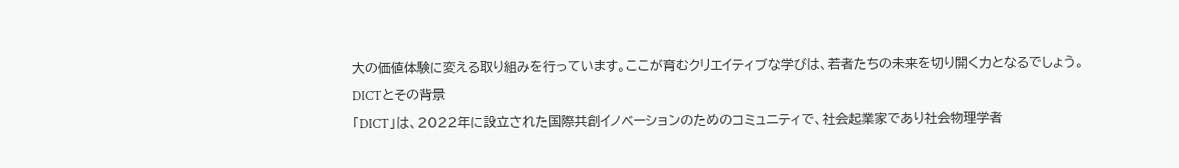大の価値体験に変える取り組みを行っています。ここが育むクリエイティブな学びは、若者たちの未来を切り開く力となるでしょう。
DICTとその背景
「DICT」は、2022年に設立された国際共創イノベーションのためのコミュニティで、社会起業家であり社会物理学者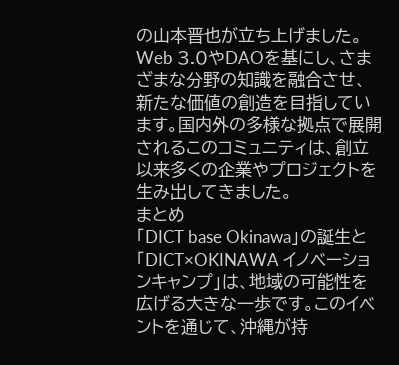の山本晋也が立ち上げました。Web 3.0やDAOを基にし、さまざまな分野の知識を融合させ、新たな価値の創造を目指しています。国内外の多様な拠点で展開されるこのコミュニティは、創立以来多くの企業やプロジェクトを生み出してきました。
まとめ
「DICT base Okinawa」の誕生と「DICT×OKINAWA イノベーションキャンプ」は、地域の可能性を広げる大きな一歩です。このイベントを通じて、沖縄が持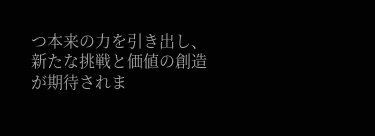つ本来の力を引き出し、新たな挑戦と価値の創造が期待されま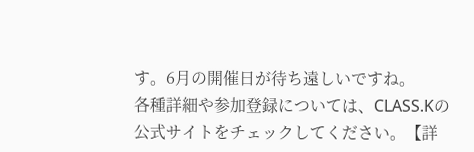す。6月の開催日が待ち遠しいですね。
各種詳細や参加登録については、CLASS.Kの公式サイトをチェックしてください。【詳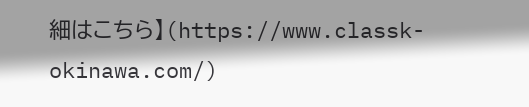細はこちら】(https://www.classk-okinawa.com/)